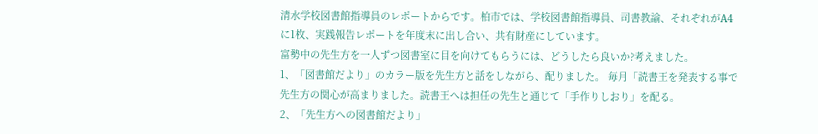清水学校図書館指導員のレポートからです。柏市では、学校図書館指導員、司書教諭、それぞれがA4に1枚、実践報告レポートを年度末に出し合い、共有財産にしています。
富勢中の先生方を一人ずつ図書室に目を向けてもらうには、どうしたら良いか?考えました。
1、「図書館だより」のカラー版を先生方と話をしながら、配りました。 毎月「読書王を発表する事で先生方の関心が高まりました。読書王へは担任の先生と通じて「手作りしおり」を配る。
2、「先生方への図書館だより」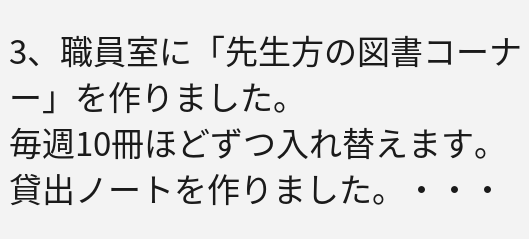3、職員室に「先生方の図書コーナー」を作りました。
毎週10冊ほどずつ入れ替えます。
貸出ノートを作りました。・・・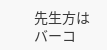先生方はバーコ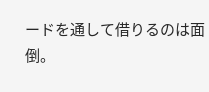ードを通して借りるのは面倒。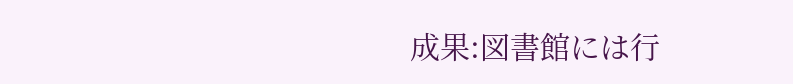成果:図書館には行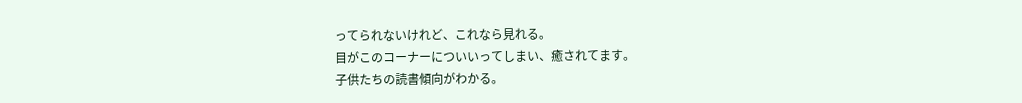ってられないけれど、これなら見れる。
目がこのコーナーについいってしまい、癒されてます。
子供たちの読書傾向がわかる。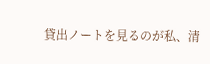貸出ノートを見るのが私、清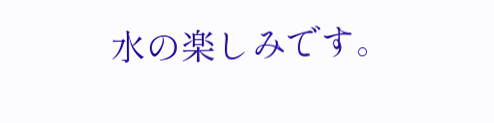水の楽しみです。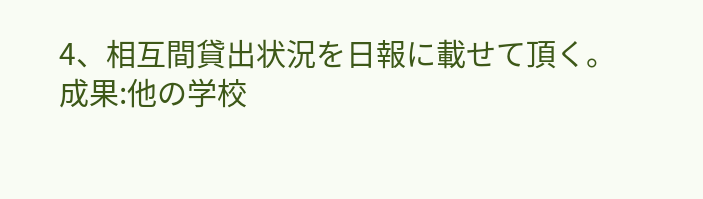4、相互間貸出状況を日報に載せて頂く。
成果:他の学校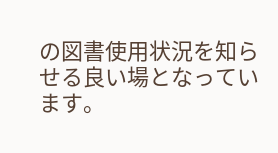の図書使用状況を知らせる良い場となっています。